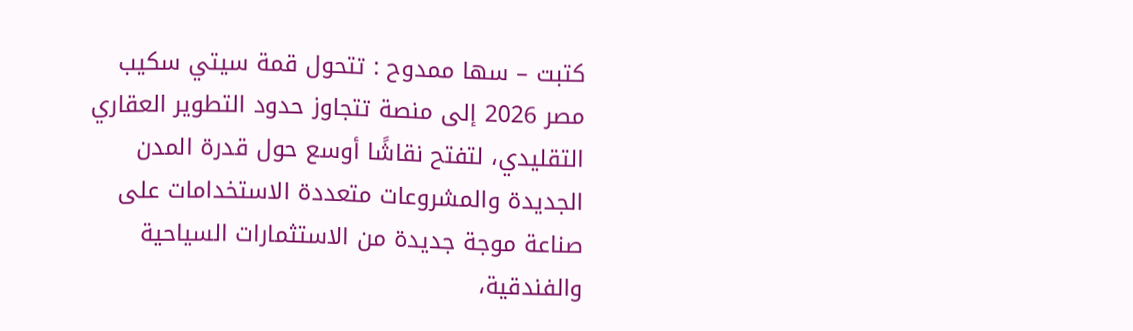كتبت – سها ممدوح : تتحول قمة سيتي سكيب مصر 2026 إلى منصة تتجاوز حدود التطوير العقاري التقليدي، لتفتح نقاشًا أوسع حول قدرة المدن الجديدة والمشروعات متعددة الاستخدامات على صناعة موجة جديدة من الاستثمارات السياحية والفندقية،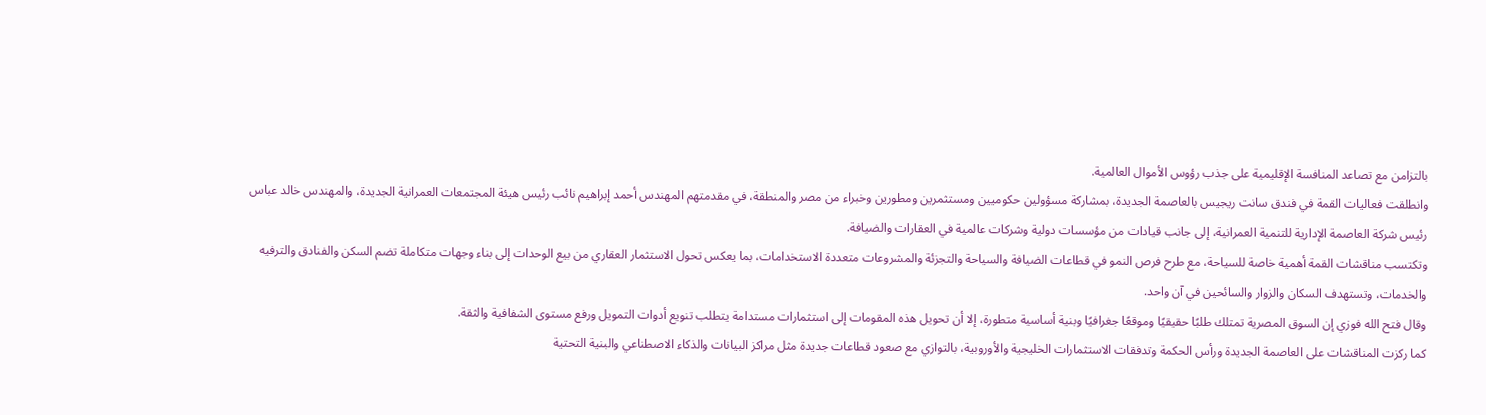بالتزامن مع تصاعد المنافسة الإقليمية على جذب رؤوس الأموال العالمية.
وانطلقت فعاليات القمة في فندق سانت ريجيس بالعاصمة الجديدة، بمشاركة مسؤولين حكوميين ومستثمرين ومطورين وخبراء من مصر والمنطقة، في مقدمتهم المهندس أحمد إبراهيم نائب رئيس هيئة المجتمعات العمرانية الجديدة، والمهندس خالد عباس رئيس شركة العاصمة الإدارية للتنمية العمرانية، إلى جانب قيادات من مؤسسات دولية وشركات عالمية في العقارات والضيافة.
وتكتسب مناقشات القمة أهمية خاصة للسياحة، مع طرح فرص النمو في قطاعات الضيافة والسياحة والتجزئة والمشروعات متعددة الاستخدامات، بما يعكس تحول الاستثمار العقاري من بيع الوحدات إلى بناء وجهات متكاملة تضم السكن والفنادق والترفيه والخدمات، وتستهدف السكان والزوار والسائحين في آن واحد.
وقال فتح الله فوزي إن السوق المصرية تمتلك طلبًا حقيقيًا وموقعًا جغرافيًا وبنية أساسية متطورة، إلا أن تحويل هذه المقومات إلى استثمارات مستدامة يتطلب تنويع أدوات التمويل ورفع مستوى الشفافية والثقة.
كما ركزت المناقشات على العاصمة الجديدة ورأس الحكمة وتدفقات الاستثمارات الخليجية والأوروبية، بالتوازي مع صعود قطاعات جديدة مثل مراكز البيانات والذكاء الاصطناعي والبنية التحتية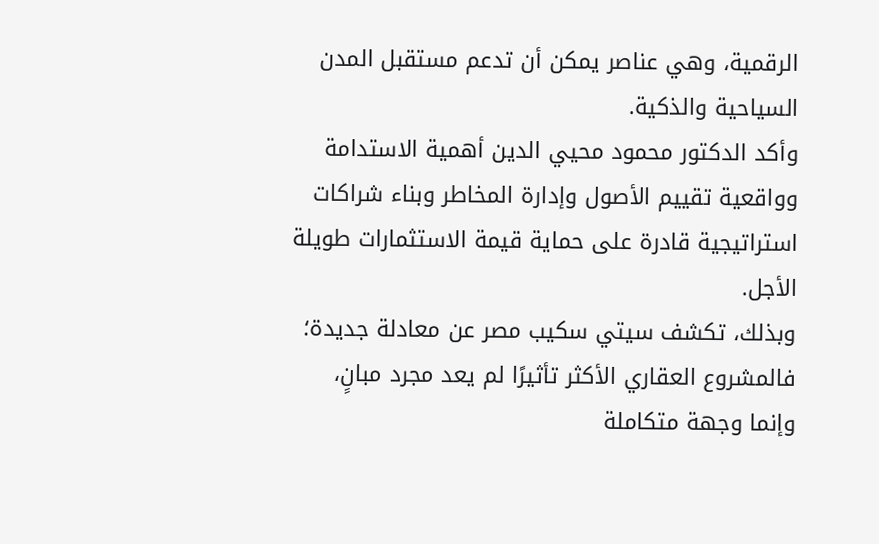الرقمية، وهي عناصر يمكن أن تدعم مستقبل المدن السياحية والذكية.
وأكد الدكتور محمود محيي الدين أهمية الاستدامة وواقعية تقييم الأصول وإدارة المخاطر وبناء شراكات استراتيجية قادرة على حماية قيمة الاستثمارات طويلة الأجل.
وبذلك، تكشف سيتي سكيب مصر عن معادلة جديدة؛ فالمشروع العقاري الأكثر تأثيرًا لم يعد مجرد مبانٍ، وإنما وجهة متكاملة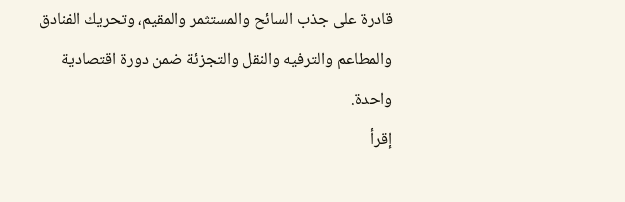قادرة على جذب السائح والمستثمر والمقيم، وتحريك الفنادق والمطاعم والترفيه والنقل والتجزئة ضمن دورة اقتصادية واحدة.
إقرأ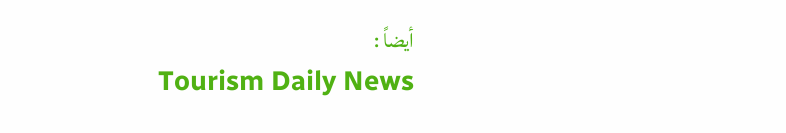أيضاً :
Tourism Daily News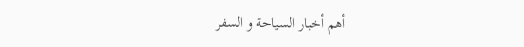أهم أخبار السياحة و السفر